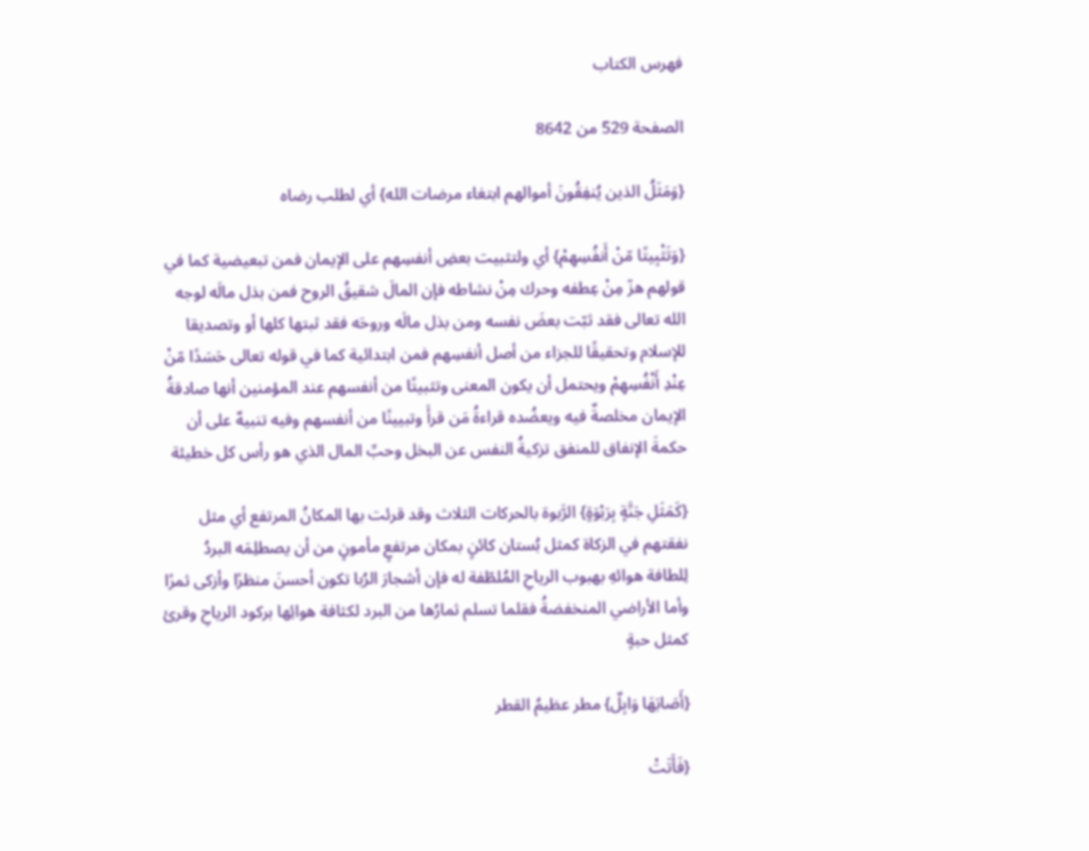فهرس الكتاب

الصفحة 529 من 8642

{وَمَثَلُ الذين يُنفِقُونَ أموالهم ابتغاء مرضات الله} أي لطلب رضاه

{وَتَثْبِيتًا مّنْ أَنفُسِهِمْ} أي ولتثبيت بعضِ أنفسِهم على الإيمان فمن تبعيضية كما في قولهم هزّ مِنْ عِطفه وحرك مِنْ نشاطه فإن المالَ شقيقُ الروح فمن بذل مالَه لوجه الله تعالى فقد ثبّت بعضَ نفسه ومن بذل مالَه وروحَه فقد ثبتها كلها أو وتصديقا للإسلام وتحقيقًا للجزاء من أصل أنفسِهم فمن ابتدائية كما في قوله تعالى حَسَدًا مّنْ عِنْدِ أَنْفُسِهِمْ ويحتمل أن يكون المعنى وتثبيتًا من أنفسهم عند المؤمنين أنها صادقةُ الإيمان مخلصةٌ فيه ويعضُده قراءةُ مَن قرأَ وتبيينًا من أنفسهم وفيه تنبيهٌ على أن حكمةَ الإنفاق للمنفق تزكيةُ النفس عن البخل وحبِّ المال الذي هو رأس كل خطيئة

{كَمَثَلِ جَنَّةٍ بِرَبْوَةٍ} الرَّبوة بالحركات الثلاث وقد قرئت بها المكانُ المرتفع أي مثل نفقتهم في الزكاة كمثل بُستان كائنٍ بمكان مرتفعٍ مأمونٍ من أن يصطلِمَه البردُ لِلطافة هوائهِ بهبوب الرياحِ المُلطّفة له فإن أشجارَ الرُبا تكون أحسنَ منظرًا وأزكى ثمرًا وأما الأراضي المنخفضةُ فقلما تسلم ثمارُها من البرد لكثافة هوائِها بركود الرياحِ وقرئ كمثل حبةٍ

{أَصَابَهَا وَابِلٌ} مطر عظيمُ القطر

{فَأَتَتْ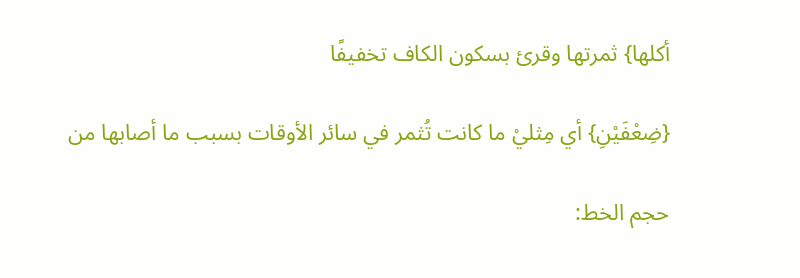أكلها} ثمرتها وقرئ بسكون الكاف تخفيفًا

{ضِعْفَيْنِ} أي مِثليْ ما كانت تُثمر في سائر الأوقات بسبب ما أصابها من

حجم الخط: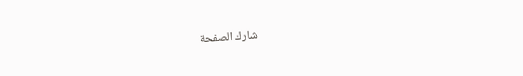شارك الصفحة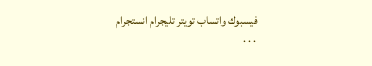فيسبوك واتساب تويتر تليجرام انستجرام
. . .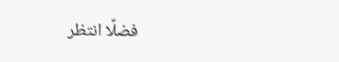فضلًا انتظر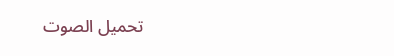تحميل الصوت